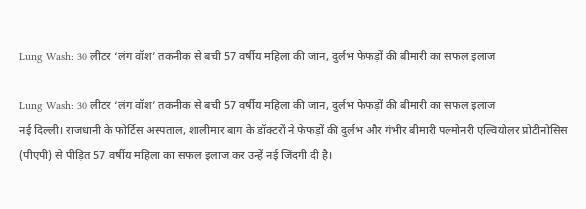Lung Wash: 30 लीटर ‘लंग वॉश’ तकनीक से बची 57 वर्षीय महिला की जान, दुर्लभ फेफड़ों की बीमारी का सफल इलाज

Lung Wash: 30 लीटर ‘लंग वॉश’ तकनीक से बची 57 वर्षीय महिला की जान, दुर्लभ फेफड़ों की बीमारी का सफल इलाज
नई दिल्ली। राजधानी के फोर्टिस अस्पताल, शालीमार बाग के डॉक्टरों ने फेफड़ों की दुर्लभ और गंभीर बीमारी पल्मोनरी एल्वियोलर प्रोटीनोसिस (पीएपी) से पीड़ित 57 वर्षीय महिला का सफल इलाज कर उन्हें नई जिंदगी दी है।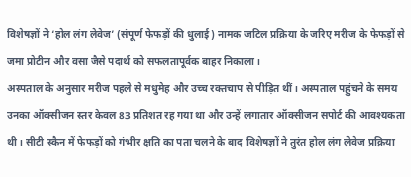विशेषज्ञों ने ‘होल लंग लेवेज’ (संपूर्ण फेफड़ों की धुलाई) नामक जटिल प्रक्रिया के जरिए मरीज के फेफड़ों से जमा प्रोटीन और वसा जैसे पदार्थ को सफलतापूर्वक बाहर निकाला।
अस्पताल के अनुसार मरीज पहले से मधुमेह और उच्च रक्तचाप से पीड़ित थीं। अस्पताल पहुंचने के समय उनका ऑक्सीजन स्तर केवल 83 प्रतिशत रह गया था और उन्हें लगातार ऑक्सीजन सपोर्ट की आवश्यकता थी। सीटी स्कैन में फेफड़ों को गंभीर क्षति का पता चलने के बाद विशेषज्ञों ने तुरंत होल लंग लेवेज प्रक्रिया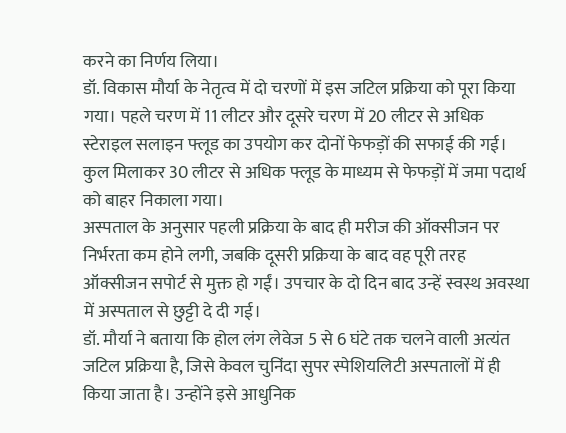करने का निर्णय लिया।
डॉ. विकास मौर्या के नेतृत्व में दो चरणों में इस जटिल प्रक्रिया को पूरा किया गया। पहले चरण में 11 लीटर और दूसरे चरण में 20 लीटर से अधिक स्टेराइल सलाइन फ्लूड का उपयोग कर दोनों फेफड़ों की सफाई की गई। कुल मिलाकर 30 लीटर से अधिक फ्लूड के माध्यम से फेफड़ों में जमा पदार्थ को बाहर निकाला गया।
अस्पताल के अनुसार पहली प्रक्रिया के बाद ही मरीज की ऑक्सीजन पर निर्भरता कम होने लगी, जबकि दूसरी प्रक्रिया के बाद वह पूरी तरह ऑक्सीजन सपोर्ट से मुक्त हो गईं। उपचार के दो दिन बाद उन्हें स्वस्थ अवस्था में अस्पताल से छुट्टी दे दी गई।
डॉ. मौर्या ने बताया कि होल लंग लेवेज 5 से 6 घंटे तक चलने वाली अत्यंत जटिल प्रक्रिया है, जिसे केवल चुनिंदा सुपर स्पेशियलिटी अस्पतालों में ही किया जाता है। उन्होंने इसे आधुनिक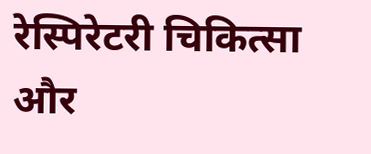रेस्पिरेटरी चिकित्सा और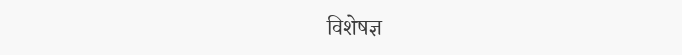विशेषज्ञ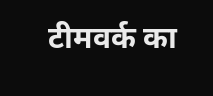टीमवर्क का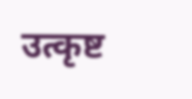उत्कृष्ट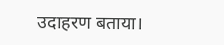उदाहरण बताया।